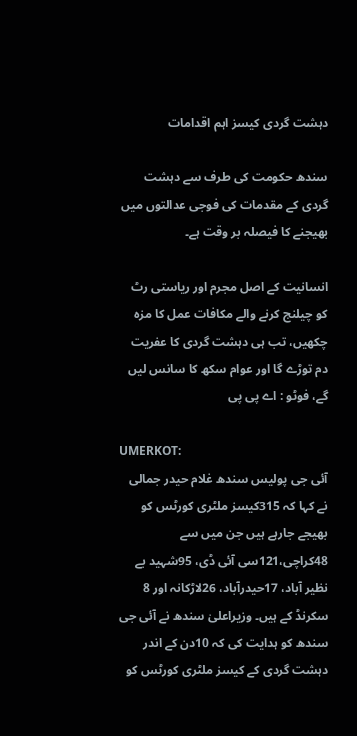دہشت گردی کیسز اہم اقدامات

سندھ حکومت کی طرف سے دہشت گردی کے مقدمات کی فوجی عدالتوں میں بھیجنے کا فیصلہ بر وقت ہے۔

انسانیت کے اصل مجرم اور ریاستی رٹ کو چیلنج کرنے والے مکافات عمل کا مزہ چکھیں، تب ہی دہشت گردی کا عفریت دم توڑے گا اور عوام سکھ کا سانس لیں گے، فوٹو : اے پی پی

UMERKOT:
آئی جی پولیس سندھ غلام حیدر جمالی نے کہا کہ 315کیسز ملٹری کورٹس کو بھیجے جارہے ہیں جن میں سے 48کراچی،121سی آئی ڈی، 95شہید بے نظیر آباد، 17حیدرآباد، 26لاڑکانہ اور 8 سکرنڈ کے ہیں۔ وزیراعلیٰ سندھ نے آئی جی سندھ کو ہدایت کی کہ 10دن کے اندر دہشت گردی کے کیسز ملٹری کورٹس کو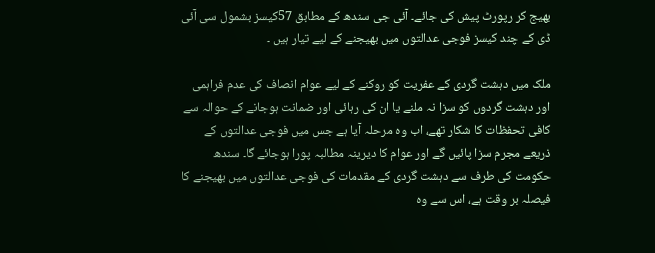بھیج کر رپورٹ پیش کی جائے۔ آئی جی سندھ کے مطابق 57کیسز بشمول سی آئی ڈی کے چند کیسز فوجی عدالتوں میں بھیجنے کے لیے تیار ہیں ۔

ملک میں دہشت گردی کے عفریت کو روکنے کے لیے عوام انصاف کی عدم فراہمی اور دہشت گردوں کو سزا نہ ملنے یا ان کی رہائی اور ضمانت ہوجانے کے حوالہ سے کافی تحفظات کا شکار تھے، اب وہ مرحلہ آیا ہے جس میں فوجی عدالتوں کے ذریعے مجرم سزا پائیں گے اور عوام کا دیرینہ مطالبہ پورا ہوجائے گا۔ سندھ حکومت کی طرف سے دہشت گردی کے مقدمات کی فوجی عدالتوں میں بھیجنے کا فیصلہ بر وقت ہے، اس سے وہ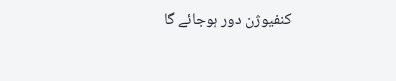کنفیوژن دور ہوجائے گا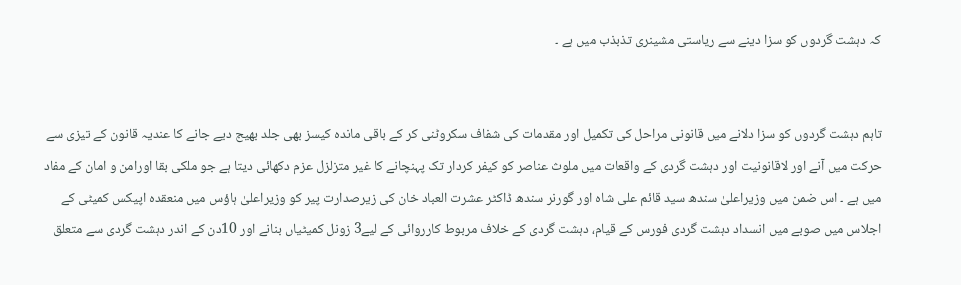کہ دہشت گردوں کو سزا دینے سے ریاستی مشینری تذبذب میں ہے ۔


تاہم دہشت گردوں کو سزا دلانے میں قانونی مراحل کی تکمیل اور مقدمات کی شفاف سکروٹنی کر کے باقی ماندہ کیسز بھی جلد بھیج دیے جانے کا عندیہ قانون کے تیزی سے حرکت میں آنے اور لاقانونیت اور دہشت گردی کے واقعات میں ملوث عناصر کو کیفر کردار تک پہنچانے کا غیر متزلزل عزم دکھائی دیتا ہے جو ملکی بقا اورامن و امان کے مفاد میں ہے ۔ اس ضمن میں وزیراعلیٰ سندھ سید قائم علی شاہ اور گورنر سندھ ڈاکٹر عشرت العباد خان کی زیرصدارت پیر کو وزیراعلیٰ ہاؤس میں منعقدہ اپیکس کمیٹی کے اجلاس میں صوبے میں انسداد دہشت گردی فورس کے قیام، دہشت گردی کے خلاف مربوط کارروائی کے لیے3 زونل کمیٹیاں بنانے اور 10دن کے اندر دہشت گردی سے متعلق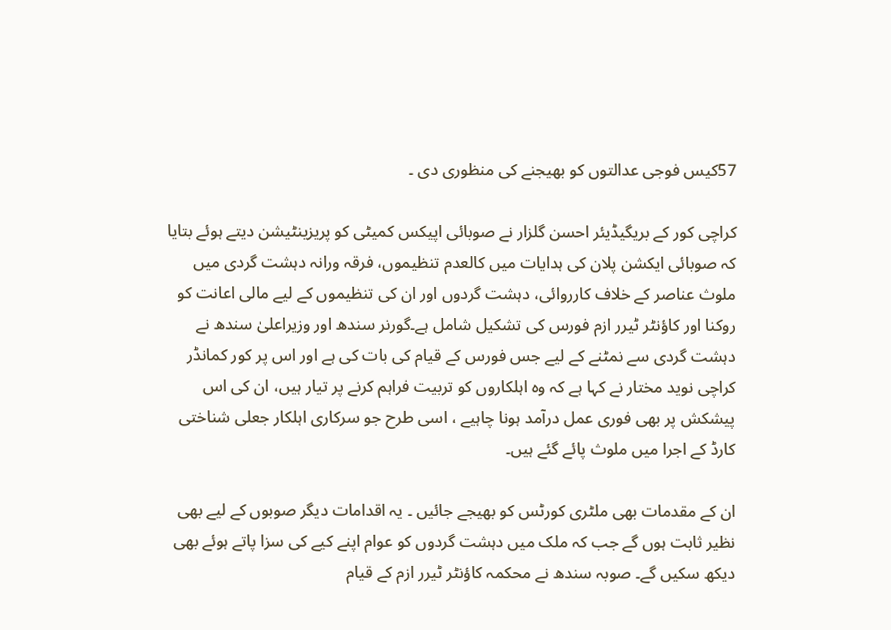57کیس فوجی عدالتوں کو بھیجنے کی منظوری دی ۔

کراچی کور کے بریگیڈیئر احسن گلزار نے صوبائی اپیکس کمیٹی کو پریزینٹیشن دیتے ہوئے بتایا کہ صوبائی ایکشن پلان کی ہدایات میں کالعدم تنظیموں، فرقہ ورانہ دہشت گردی میں ملوث عناصر کے خلاف کارروائی، دہشت گردوں اور ان کی تنظیموں کے لیے مالی اعانت کو روکنا اور کاؤنٹر ٹیرر ازم فورس کی تشکیل شامل ہے۔گورنر سندھ اور وزیراعلیٰ سندھ نے دہشت گردی سے نمٹنے کے لیے جس فورس کے قیام کی بات کی ہے اور اس پر کور کمانڈر کراچی نوید مختار نے کہا ہے کہ وہ اہلکاروں کو تربیت فراہم کرنے پر تیار ہیں، ان کی اس پیشکش پر بھی فوری عمل درآمد ہونا چاہیے ، اسی طرح جو سرکاری اہلکار جعلی شناختی کارڈ کے اجرا میں ملوث پائے گئے ہیں۔

ان کے مقدمات بھی ملٹری کورٹس کو بھیجے جائیں ۔ یہ اقدامات دیگر صوبوں کے لیے بھی نظیر ثابت ہوں گے جب کہ ملک میں دہشت گردوں کو عوام اپنے کیے کی سزا پاتے ہوئے بھی دیکھ سکیں گے۔ صوبہ سندھ نے محکمہ کاؤنٹر ٹیرر ازم کے قیام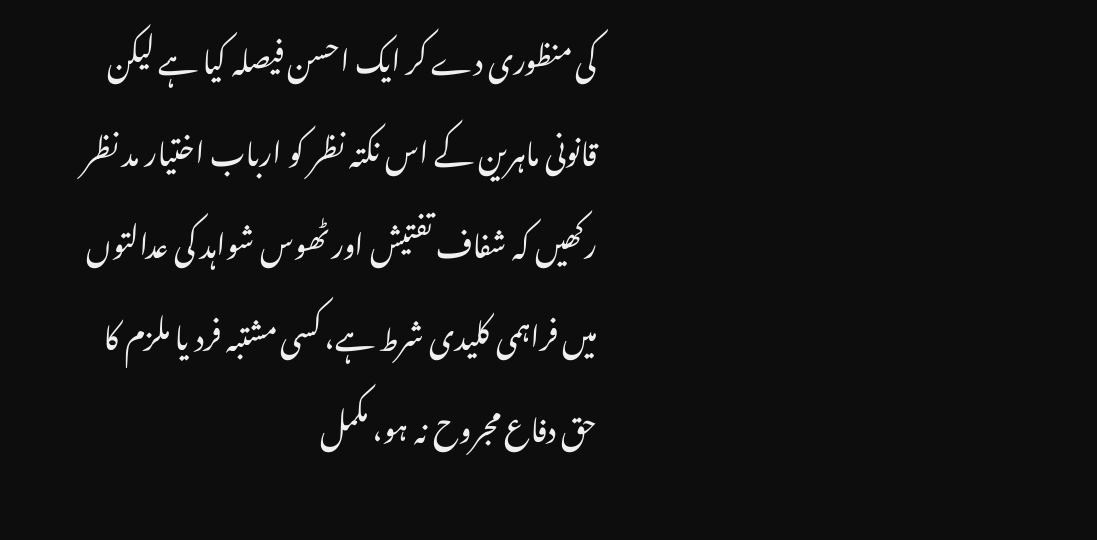کی منظوری دے کر ایک احسن فیصلہ کیا ہے لیکن قانونی ماہرین کے اس نکتہ نظر کو ارباب اختیار مد نظر رکھیں کہ شفاف تفتیش اور ٹھوس شواہد کی عدالتوں میں فراہمی کلیدی شرط ہے، کسی مشتبہ فرد یا ملزم کا حق دفاع مجروح نہ ہو، مکمل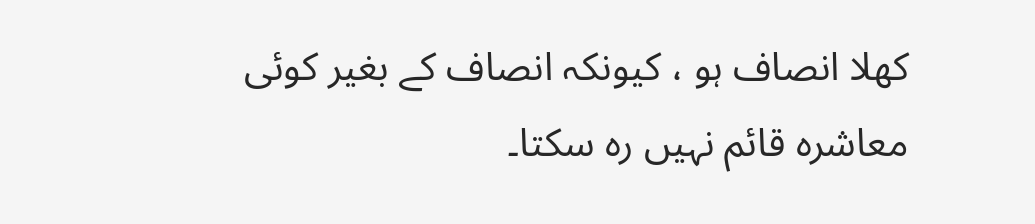کھلا انصاف ہو ، کیونکہ انصاف کے بغیر کوئی معاشرہ قائم نہیں رہ سکتا۔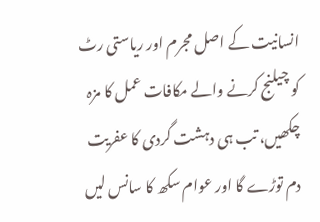انسانیت کے اصل مجرم اور ریاستی رٹ کو چیلنج کرنے والے مکافات عمل کا مزہ چکھیں، تب ہی دہشت گردی کا عفریت دم توڑے گا اور عوام سکھ کا سانس لیں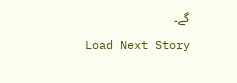گے۔
Load Next Story